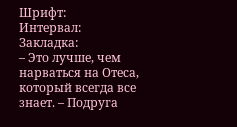Шрифт:
Интервал:
Закладка:
– Это лучше, чем нарваться на Отеса, который всегда все знает. – Подруга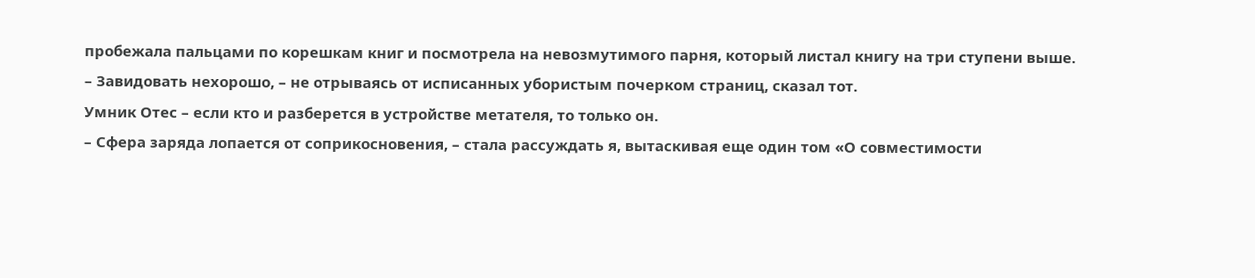пробежала пальцами по корешкам книг и посмотрела на невозмутимого парня, который листал книгу на три ступени выше.
– Завидовать нехорошо, – не отрываясь от исписанных убористым почерком страниц, сказал тот.
Умник Отес – если кто и разберется в устройстве метателя, то только он.
– Сфера заряда лопается от соприкосновения, – стала рассуждать я, вытаскивая еще один том «О совместимости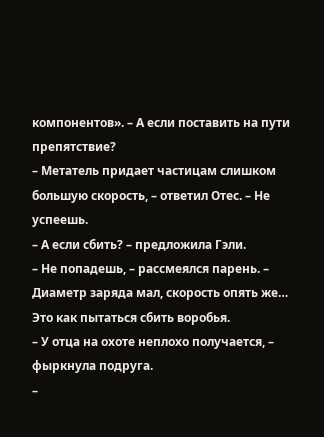компонентов». – А если поставить на пути препятствие?
– Метатель придает частицам слишком большую скорость, – ответил Отес. – Не успеешь.
– А если сбить? – предложила Гэли.
– Не попадешь, – рассмеялся парень. – Диаметр заряда мал, скорость опять же… Это как пытаться сбить воробья.
– У отца на охоте неплохо получается, – фыркнула подруга.
–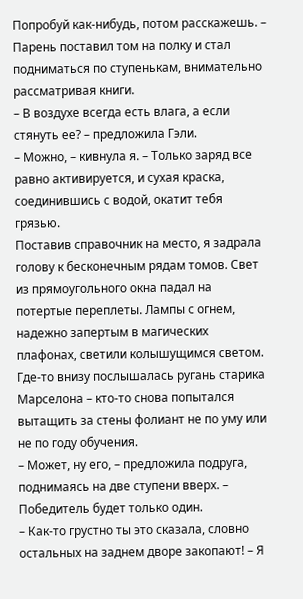Попробуй как-нибудь, потом расскажешь. – Парень поставил том на полку и стал подниматься по ступенькам, внимательно рассматривая книги.
– В воздухе всегда есть влага, а если стянуть ее? – предложила Гэли.
– Можно, – кивнула я. – Только заряд все равно активируется, и сухая краска, соединившись с водой, окатит тебя грязью.
Поставив справочник на место, я задрала голову к бесконечным рядам томов. Свет из прямоугольного окна падал на потертые переплеты. Лампы с огнем, надежно запертым в магических плафонах, светили колышущимся светом. Где-то внизу послышалась ругань старика Марселона – кто-то снова попытался вытащить за стены фолиант не по уму или не по году обучения.
– Может, ну его, – предложила подруга, поднимаясь на две ступени вверх. – Победитель будет только один.
– Как-то грустно ты это сказала, словно остальных на заднем дворе закопают! – Я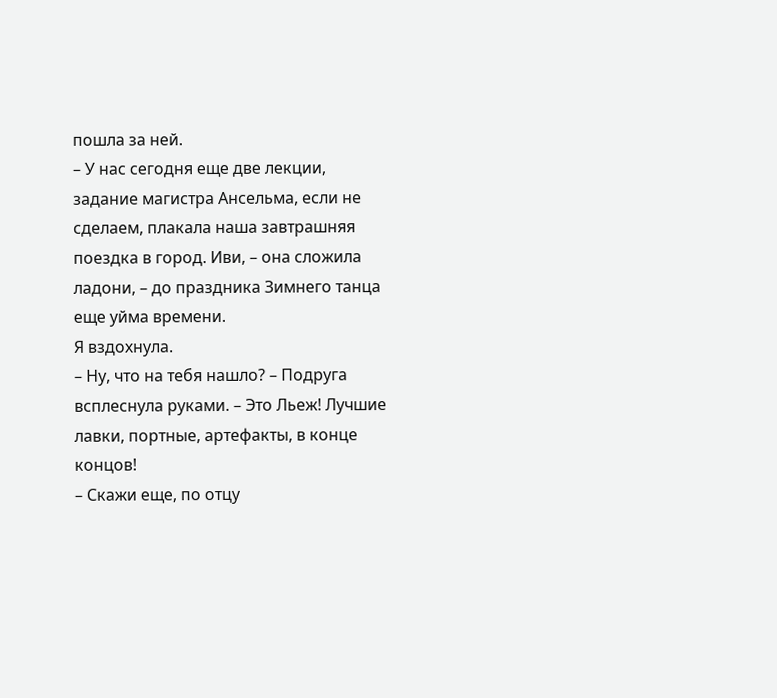пошла за ней.
– У нас сегодня еще две лекции, задание магистра Ансельма, если не сделаем, плакала наша завтрашняя поездка в город. Иви, – она сложила ладони, – до праздника Зимнего танца еще уйма времени.
Я вздохнула.
– Ну, что на тебя нашло? – Подруга всплеснула руками. – Это Льеж! Лучшие лавки, портные, артефакты, в конце концов!
– Скажи еще, по отцу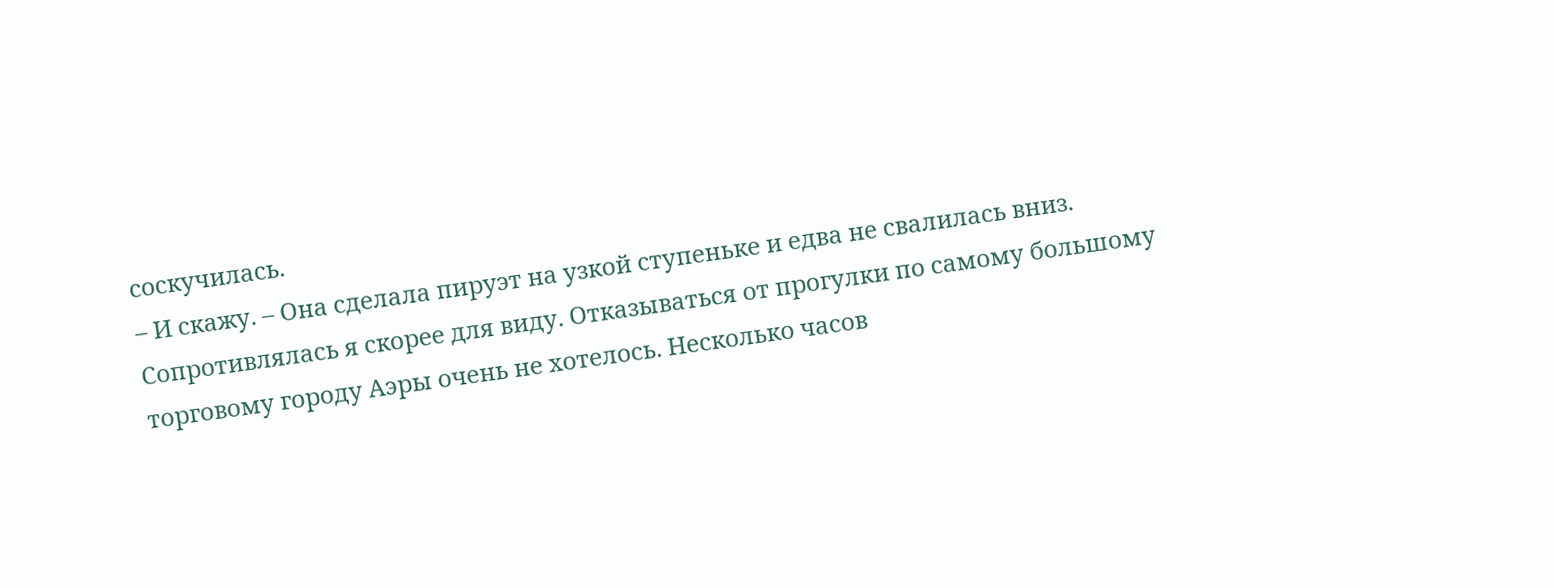соскучилась.
– И скажу. – Она сделала пируэт на узкой ступеньке и едва не свалилась вниз.
Сопротивлялась я скорее для виду. Отказываться от прогулки по самому большому торговому городу Аэры очень не хотелось. Несколько часов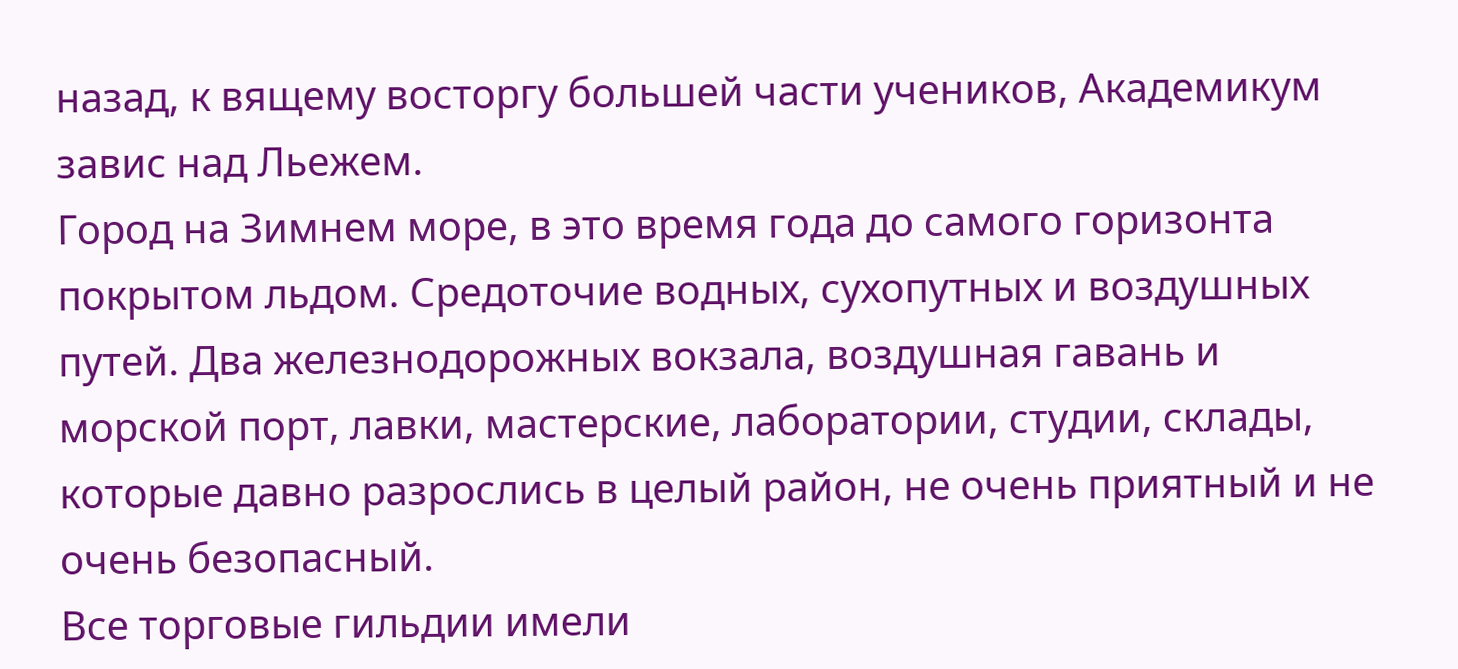назад, к вящему восторгу большей части учеников, Академикум завис над Льежем.
Город на Зимнем море, в это время года до самого горизонта покрытом льдом. Средоточие водных, сухопутных и воздушных путей. Два железнодорожных вокзала, воздушная гавань и морской порт, лавки, мастерские, лаборатории, студии, склады, которые давно разрослись в целый район, не очень приятный и не очень безопасный.
Все торговые гильдии имели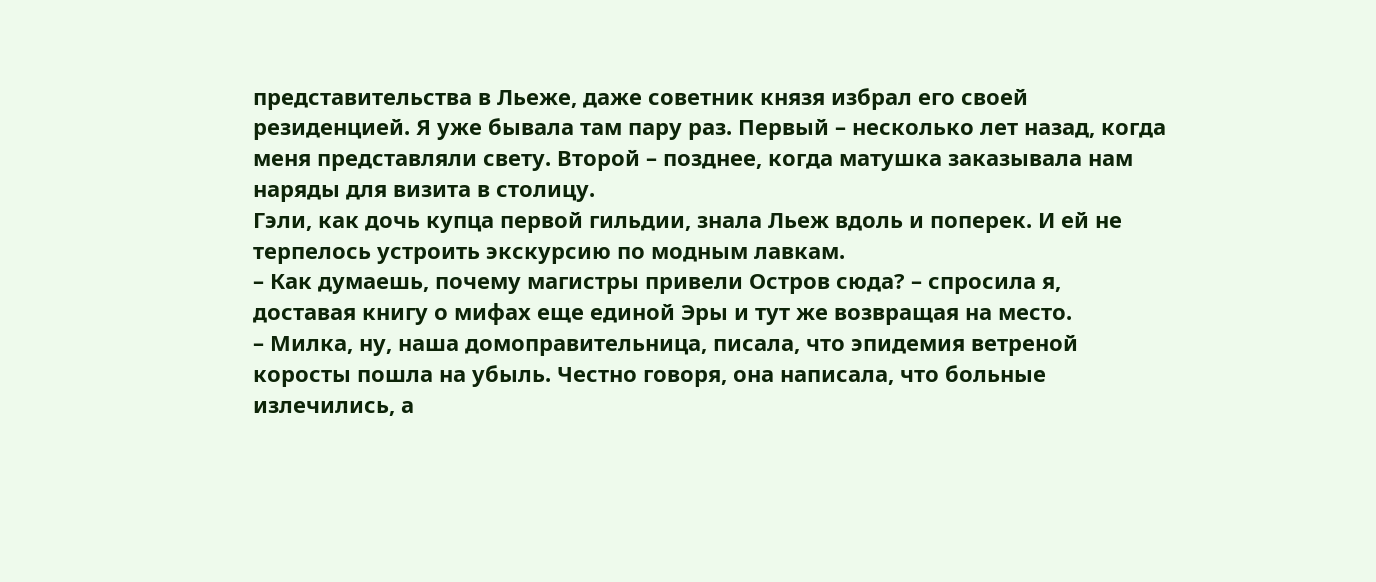представительства в Льеже, даже советник князя избрал его своей резиденцией. Я уже бывала там пару раз. Первый – несколько лет назад, когда меня представляли свету. Второй – позднее, когда матушка заказывала нам наряды для визита в столицу.
Гэли, как дочь купца первой гильдии, знала Льеж вдоль и поперек. И ей не терпелось устроить экскурсию по модным лавкам.
– Как думаешь, почему магистры привели Остров сюда? – спросила я, доставая книгу о мифах еще единой Эры и тут же возвращая на место.
– Милка, ну, наша домоправительница, писала, что эпидемия ветреной коросты пошла на убыль. Честно говоря, она написала, что больные излечились, а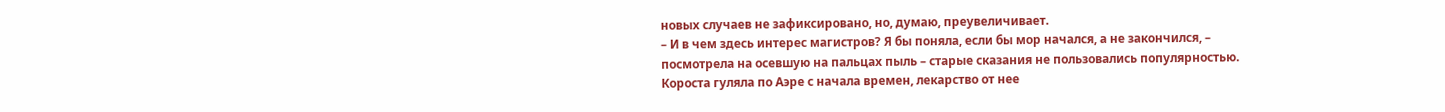новых случаев не зафиксировано, но, думаю, преувеличивает.
– И в чем здесь интерес магистров? Я бы поняла, если бы мор начался, а не закончился, – посмотрела на осевшую на пальцах пыль – старые сказания не пользовались популярностью.
Короста гуляла по Аэре с начала времен, лекарство от нее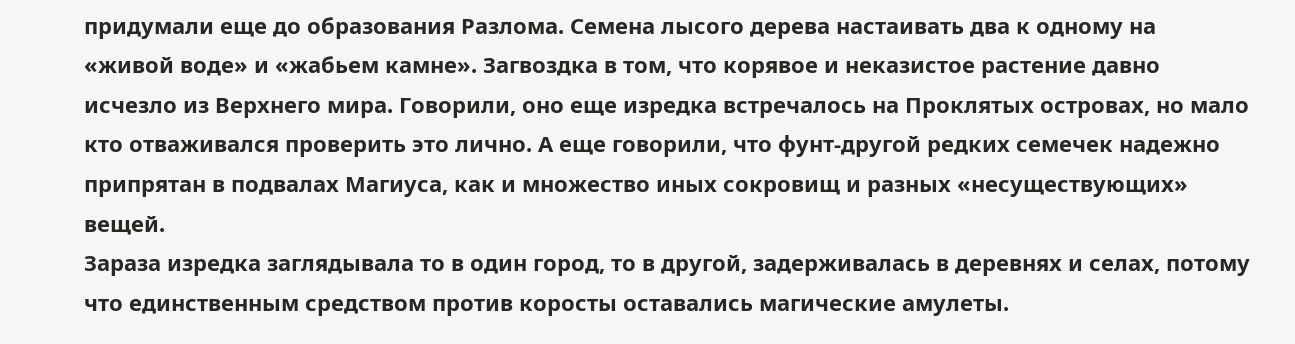придумали еще до образования Разлома. Семена лысого дерева настаивать два к одному на «живой воде» и «жабьем камне». Загвоздка в том, что корявое и неказистое растение давно исчезло из Верхнего мира. Говорили, оно еще изредка встречалось на Проклятых островах, но мало кто отваживался проверить это лично. А еще говорили, что фунт-другой редких семечек надежно припрятан в подвалах Магиуса, как и множество иных сокровищ и разных «несуществующих» вещей.
Зараза изредка заглядывала то в один город, то в другой, задерживалась в деревнях и селах, потому что единственным средством против коросты оставались магические амулеты.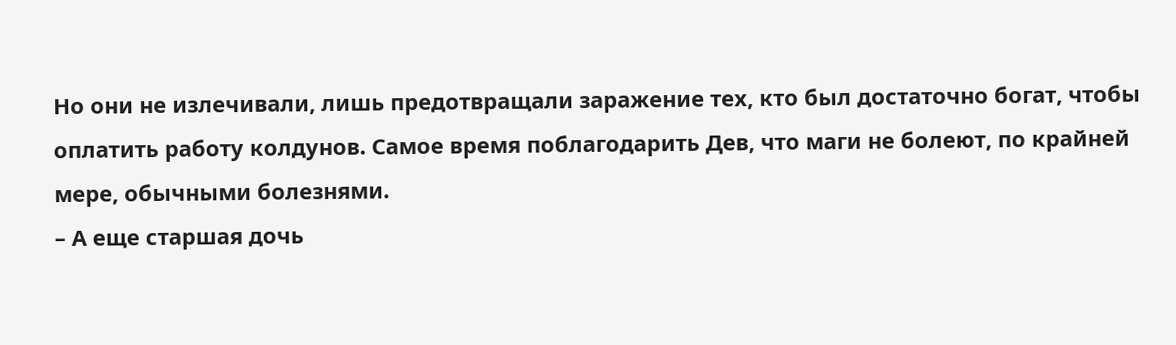Но они не излечивали, лишь предотвращали заражение тех, кто был достаточно богат, чтобы оплатить работу колдунов. Самое время поблагодарить Дев, что маги не болеют, по крайней мере, обычными болезнями.
– А еще старшая дочь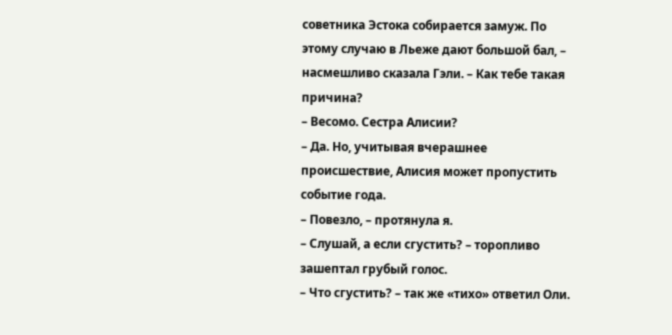советника Эстока собирается замуж. По этому случаю в Льеже дают большой бал, – насмешливо сказала Гэли. – Как тебе такая причина?
– Весомо. Сестра Алисии?
– Да. Но, учитывая вчерашнее происшествие, Алисия может пропустить событие года.
– Повезло, – протянула я.
– Слушай, а если сгустить? – торопливо зашептал грубый голос.
– Что сгустить? – так же «тихо» ответил Оли.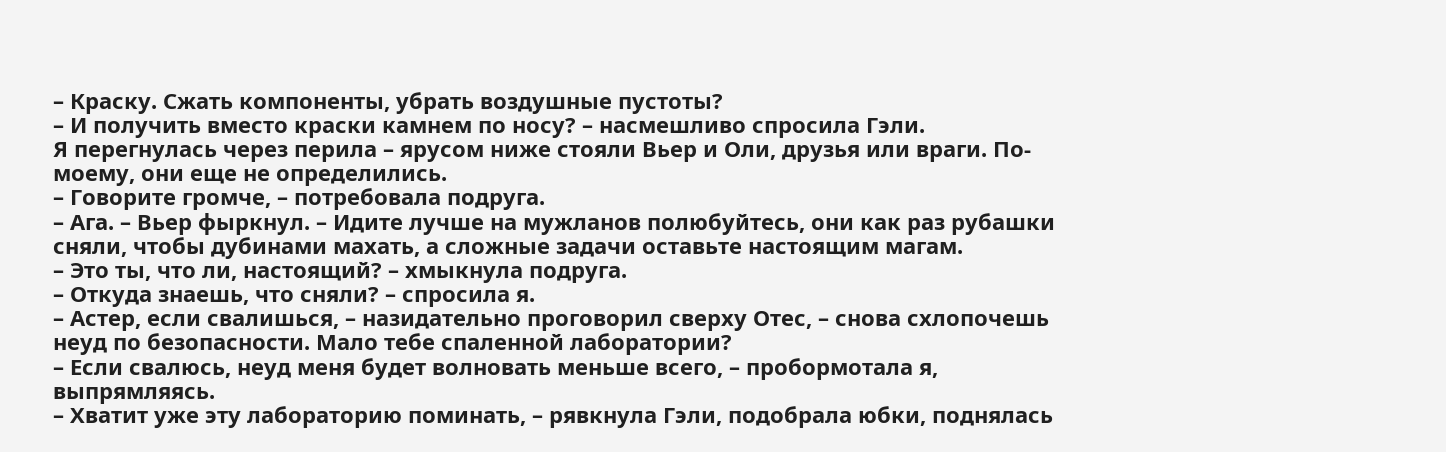– Краску. Сжать компоненты, убрать воздушные пустоты?
– И получить вместо краски камнем по носу? – насмешливо спросила Гэли.
Я перегнулась через перила – ярусом ниже стояли Вьер и Оли, друзья или враги. По-моему, они еще не определились.
– Говорите громче, – потребовала подруга.
– Ага. – Вьер фыркнул. – Идите лучше на мужланов полюбуйтесь, они как раз рубашки сняли, чтобы дубинами махать, а сложные задачи оставьте настоящим магам.
– Это ты, что ли, настоящий? – хмыкнула подруга.
– Откуда знаешь, что сняли? – спросила я.
– Астер, если свалишься, – назидательно проговорил сверху Отес, – снова схлопочешь неуд по безопасности. Мало тебе спаленной лаборатории?
– Если свалюсь, неуд меня будет волновать меньше всего, – пробормотала я, выпрямляясь.
– Хватит уже эту лабораторию поминать, – рявкнула Гэли, подобрала юбки, поднялась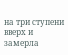на три ступени вверх и замерла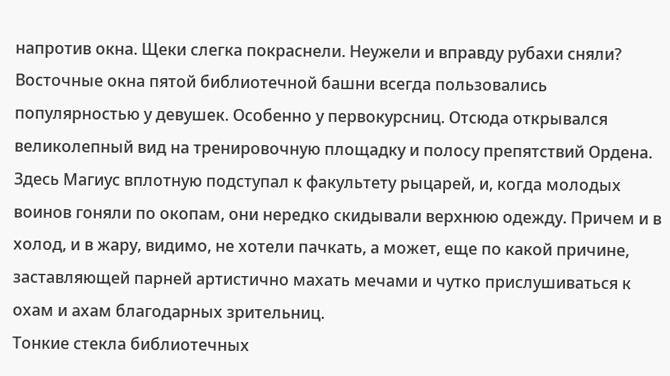напротив окна. Щеки слегка покраснели. Неужели и вправду рубахи сняли?
Восточные окна пятой библиотечной башни всегда пользовались популярностью у девушек. Особенно у первокурсниц. Отсюда открывался великолепный вид на тренировочную площадку и полосу препятствий Ордена. Здесь Магиус вплотную подступал к факультету рыцарей, и, когда молодых воинов гоняли по окопам, они нередко скидывали верхнюю одежду. Причем и в холод, и в жару, видимо, не хотели пачкать, а может, еще по какой причине, заставляющей парней артистично махать мечами и чутко прислушиваться к охам и ахам благодарных зрительниц.
Тонкие стекла библиотечных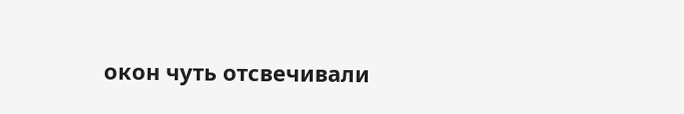окон чуть отсвечивали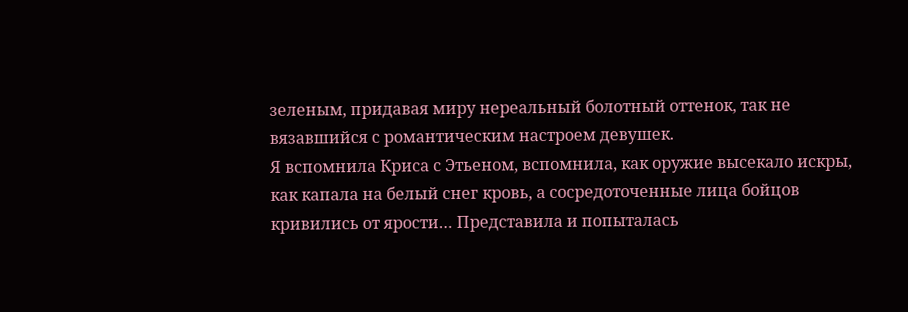зеленым, придавая миру нереальный болотный оттенок, так не вязавшийся с романтическим настроем девушек.
Я вспомнила Криса с Этьеном, вспомнила, как оружие высекало искры, как капала на белый снег кровь, а сосредоточенные лица бойцов кривились от ярости… Представила и попыталась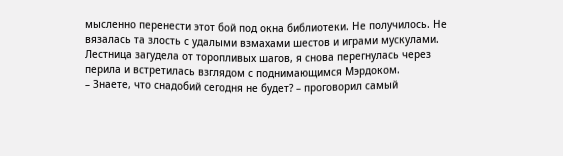мысленно перенести этот бой под окна библиотеки. Не получилось. Не вязалась та злость с удалыми взмахами шестов и играми мускулами.
Лестница загудела от торопливых шагов, я снова перегнулась через перила и встретилась взглядом с поднимающимся Мэрдоком.
– Знаете, что снадобий сегодня не будет? – проговорил самый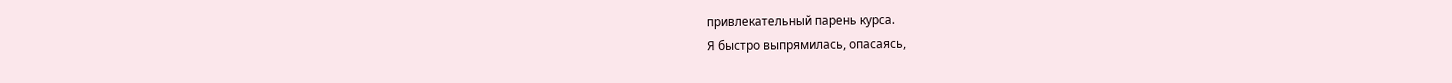привлекательный парень курса.
Я быстро выпрямилась, опасаясь,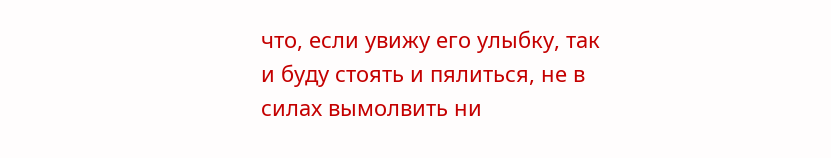что, если увижу его улыбку, так и буду стоять и пялиться, не в силах вымолвить ни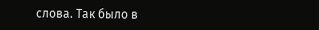слова. Так было в